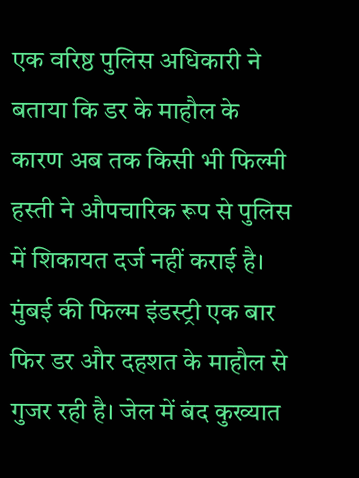एक वरिष्ठ पुलिस अधिकारी ने बताया कि डर के माहौल के कारण अब तक किसी भी फिल्मी हस्ती ने औपचारिक रूप से पुलिस में शिकायत दर्ज नहीं कराई है।
मुंबई की फिल्म इंडस्ट्री एक बार फिर डर और दहशत के माहौल से गुजर रही है। जेल में बंद कुख्यात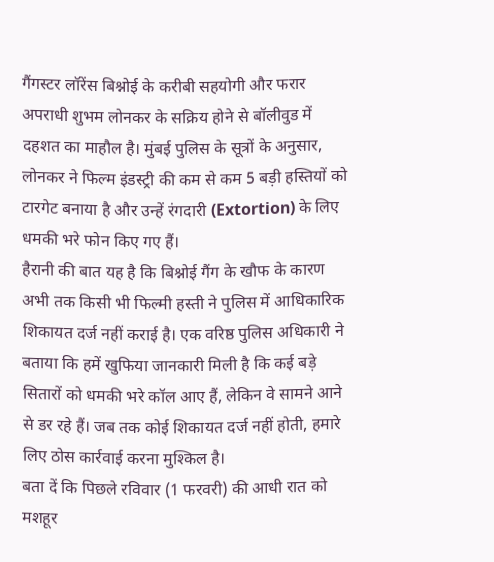गैंगस्टर लॉरेंस बिश्नोई के करीबी सहयोगी और फरार अपराधी शुभम लोनकर के सक्रिय होने से बॉलीवुड में दहशत का माहौल है। मुंबई पुलिस के सूत्रों के अनुसार, लोनकर ने फिल्म इंडस्ट्री की कम से कम 5 बड़ी हस्तियों को टारगेट बनाया है और उन्हें रंगदारी (Extortion) के लिए धमकी भरे फोन किए गए हैं।
हैरानी की बात यह है कि बिश्नोई गैंग के खौफ के कारण अभी तक किसी भी फिल्मी हस्ती ने पुलिस में आधिकारिक शिकायत दर्ज नहीं कराई है। एक वरिष्ठ पुलिस अधिकारी ने बताया कि हमें खुफिया जानकारी मिली है कि कई बड़े सितारों को धमकी भरे कॉल आए हैं, लेकिन वे सामने आने से डर रहे हैं। जब तक कोई शिकायत दर्ज नहीं होती, हमारे लिए ठोस कार्रवाई करना मुश्किल है।
बता दें कि पिछले रविवार (1 फरवरी) की आधी रात को मशहूर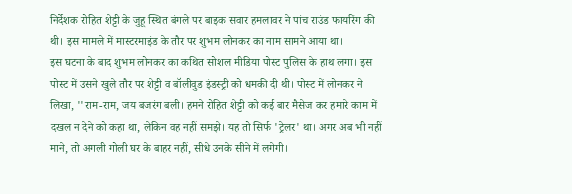निर्देशक रोहित शेट्टी के जुहू स्थित बंगले पर बाइक सवार हमलावर ने पांच राउंड फायरिंग की थी। इस मामले में मास्टरमाइंड के तौर पर शुभम लोनकर का नाम सामने आया था।
इस घटना के बाद शुभम लोनकर का कथित सोशल मीडिया पोस्ट पुलिस के हाथ लगा। इस पोस्ट में उसने खुले तौर पर शेट्टी व बॉलीवुड इंडस्ट्री को धमकी दी थी। पोस्ट में लोनकर ने लिखा, ''राम-राम, जय बजरंग बली। हमने रोहित शेट्टी को कई बार मैसेज कर हमारे काम में दखल न देने को कहा था, लेकिन वह नहीं समझे। यह तो सिर्फ 'ट्रेलर' था। अगर अब भी नहीं माने, तो अगली गोली घर के बाहर नहीं, सीधे उनके सीने में लगेगी।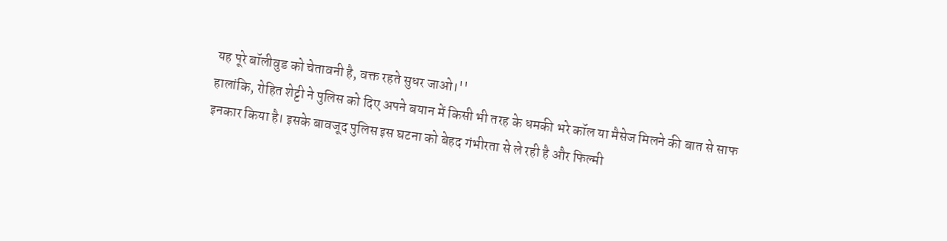यह पूरे बॉलीवुड को चेतावनी है, वक्त रहते सुधर जाओ।''
हालांकि, रोहित शेट्टी ने पुलिस को दिए अपने बयान में किसी भी तरह के धमकी भरे कॉल या मैसेज मिलने की बात से साफ इनकार किया है। इसके बावजूद पुलिस इस घटना को बेहद गंभीरता से ले रही है और फिल्मी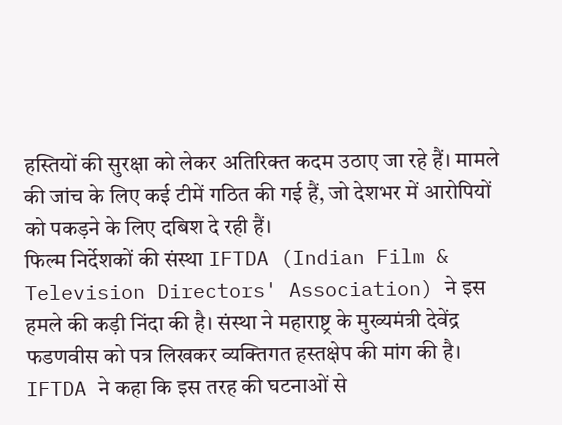हस्तियों की सुरक्षा को लेकर अतिरिक्त कदम उठाए जा रहे हैं। मामले की जांच के लिए कई टीमें गठित की गई हैं, जो देशभर में आरोपियों को पकड़ने के लिए दबिश दे रही हैं।
फिल्म निर्देशकों की संस्था IFTDA (Indian Film & Television Directors' Association) ने इस हमले की कड़ी निंदा की है। संस्था ने महाराष्ट्र के मुख्यमंत्री देवेंद्र फडणवीस को पत्र लिखकर व्यक्तिगत हस्तक्षेप की मांग की है। IFTDA ने कहा कि इस तरह की घटनाओं से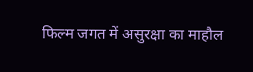फिल्म जगत में असुरक्षा का माहौल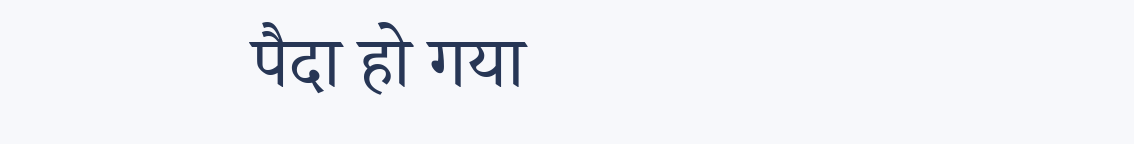पैदा हो गया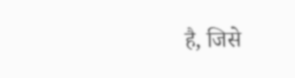है, जिसे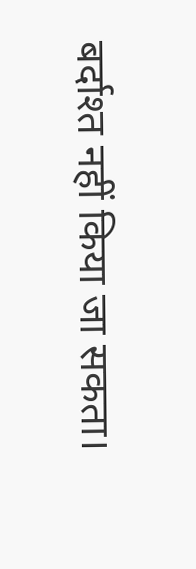बर्दाश्त नहीं किया जा सकता।